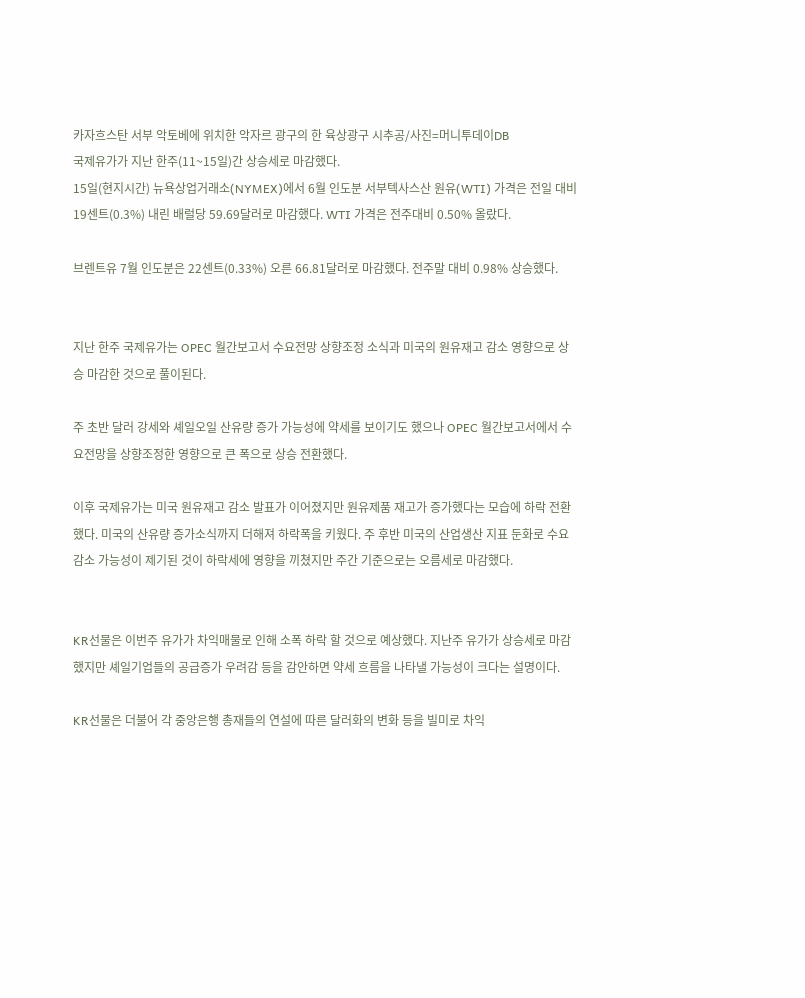카자흐스탄 서부 악토베에 위치한 악자르 광구의 한 육상광구 시추공/사진=머니투데이DB
국제유가가 지난 한주(11~15일)간 상승세로 마감했다.
15일(현지시간) 뉴욕상업거래소(NYMEX)에서 6월 인도분 서부텍사스산 원유(WTI) 가격은 전일 대비 19센트(0.3%) 내린 배럴당 59.69달러로 마감했다. WTI 가격은 전주대비 0.50% 올랐다.

브렌트유 7월 인도분은 22센트(0.33%) 오른 66.81달러로 마감했다. 전주말 대비 0.98% 상승했다.


지난 한주 국제유가는 OPEC 월간보고서 수요전망 상향조정 소식과 미국의 원유재고 감소 영향으로 상승 마감한 것으로 풀이된다.

주 초반 달러 강세와 셰일오일 산유량 증가 가능성에 약세를 보이기도 했으나 OPEC 월간보고서에서 수요전망을 상향조정한 영향으로 큰 폭으로 상승 전환했다.

이후 국제유가는 미국 원유재고 감소 발표가 이어졌지만 원유제품 재고가 증가했다는 모습에 하락 전환했다. 미국의 산유량 증가소식까지 더해져 하락폭을 키웠다. 주 후반 미국의 산업생산 지표 둔화로 수요 감소 가능성이 제기된 것이 하락세에 영향을 끼쳤지만 주간 기준으로는 오름세로 마감했다.


KR선물은 이번주 유가가 차익매물로 인해 소폭 하락 할 것으로 예상했다. 지난주 유가가 상승세로 마감했지만 셰일기업들의 공급증가 우려감 등을 감안하면 약세 흐름을 나타낼 가능성이 크다는 설명이다.

KR선물은 더불어 각 중앙은행 총재들의 연설에 따른 달러화의 변화 등을 빌미로 차익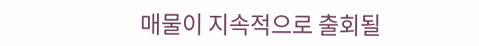매물이 지속적으로 출회될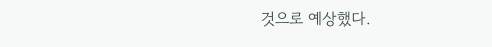것으로 예상했다.